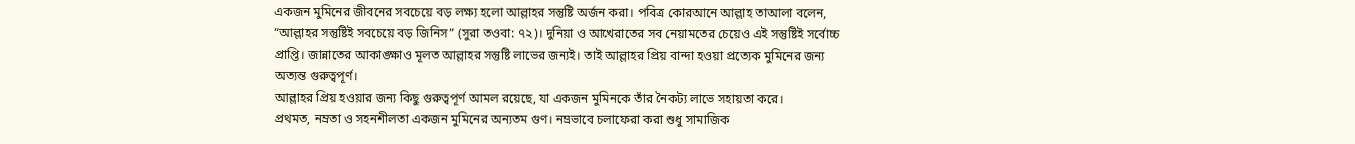একজন মুমিনের জীবনের সবচেয়ে বড় লক্ষ্য হলো আল্লাহর সন্তুষ্টি অর্জন করা। পবিত্র কোরআনে আল্লাহ তাআলা বলেন, “আল্লাহর সন্তুষ্টিই সবচেয়ে বড় জিনিস” (সুরা তওবা: ৭২)। দুনিয়া ও আখেরাতের সব নেয়ামতের চেয়েও এই সন্তুষ্টিই সর্বোচ্চ প্রাপ্তি। জান্নাতের আকাঙ্ক্ষাও মূলত আল্লাহর সন্তুষ্টি লাভের জন্যই। তাই আল্লাহর প্রিয় বান্দা হওয়া প্রত্যেক মুমিনের জন্য অত্যন্ত গুরুত্বপূর্ণ।
আল্লাহর প্রিয় হওয়ার জন্য কিছু গুরুত্বপূর্ণ আমল রয়েছে, যা একজন মুমিনকে তাঁর নৈকট্য লাভে সহায়তা করে।
প্রথমত, নম্রতা ও সহনশীলতা একজন মুমিনের অন্যতম গুণ। নম্রভাবে চলাফেরা করা শুধু সামাজিক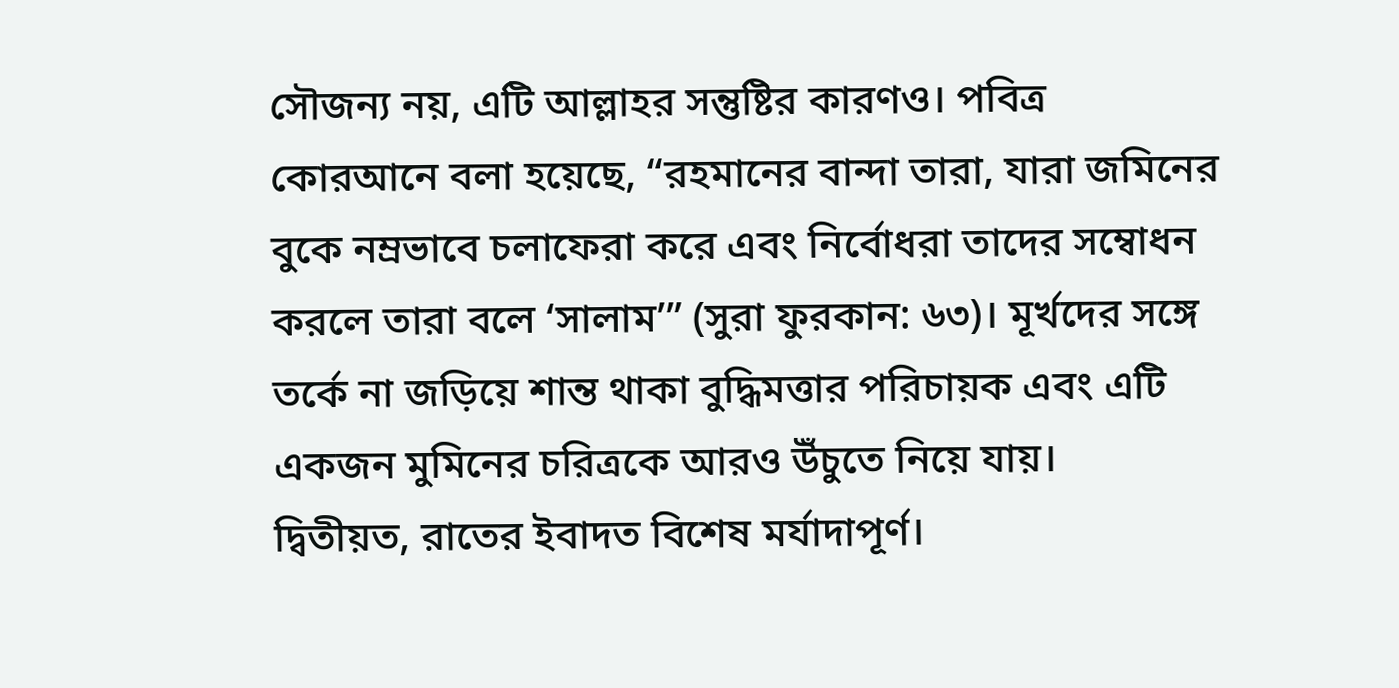সৌজন্য নয়, এটি আল্লাহর সন্তুষ্টির কারণও। পবিত্র কোরআনে বলা হয়েছে, “রহমানের বান্দা তারা, যারা জমিনের বুকে নম্রভাবে চলাফেরা করে এবং নির্বোধরা তাদের সম্বোধন করলে তারা বলে ‘সালাম’” (সুরা ফুরকান: ৬৩)। মূর্খদের সঙ্গে তর্কে না জড়িয়ে শান্ত থাকা বুদ্ধিমত্তার পরিচায়ক এবং এটি একজন মুমিনের চরিত্রকে আরও উঁচুতে নিয়ে যায়।
দ্বিতীয়ত, রাতের ইবাদত বিশেষ মর্যাদাপূর্ণ।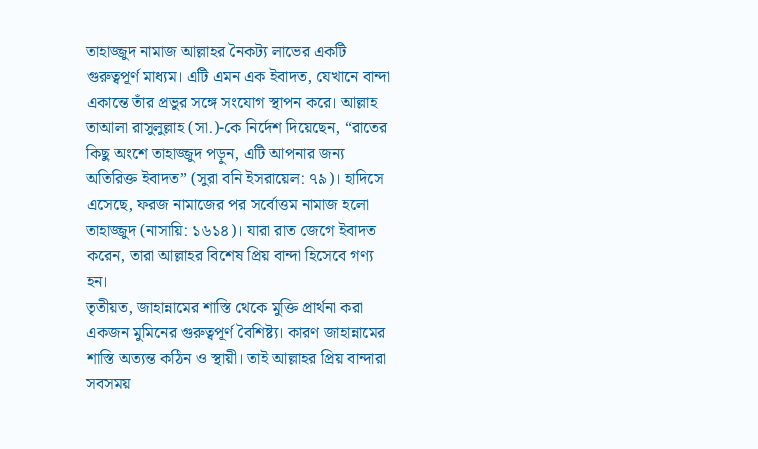তাহাজ্জুদ নামাজ আল্লাহর নৈকট্য লাভের একটি গুরুত্বপূর্ণ মাধ্যম। এটি এমন এক ইবাদত, যেখানে বান্দা একান্তে তাঁর প্রভুর সঙ্গে সংযোগ স্থাপন করে। আল্লাহ তাআলা রাসুলুল্লাহ (সা.)-কে নির্দেশ দিয়েছেন, “রাতের কিছু অংশে তাহাজ্জুদ পড়ুন, এটি আপনার জন্য অতিরিক্ত ইবাদত” (সুরা বনি ইসরায়েল: ৭৯)। হাদিসে এসেছে, ফরজ নামাজের পর সর্বোত্তম নামাজ হলো তাহাজ্জুদ (নাসায়ি: ১৬১৪)। যারা রাত জেগে ইবাদত করেন, তারা আল্লাহর বিশেষ প্রিয় বান্দা হিসেবে গণ্য হন।
তৃতীয়ত, জাহান্নামের শাস্তি থেকে মুক্তি প্রার্থনা করা একজন মুমিনের গুরুত্বপূর্ণ বৈশিষ্ট্য। কারণ জাহান্নামের শাস্তি অত্যন্ত কঠিন ও স্থায়ী। তাই আল্লাহর প্রিয় বান্দারা সবসময়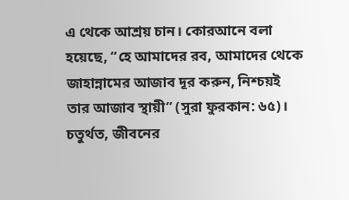এ থেকে আশ্রয় চান। কোরআনে বলা হয়েছে, “হে আমাদের রব, আমাদের থেকে জাহান্নামের আজাব দূর করুন, নিশ্চয়ই তার আজাব স্থায়ী” (সুরা ফুরকান: ৬৫)।
চতুর্থত, জীবনের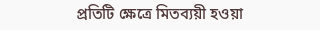প্রতিটি ক্ষেত্রে মিতব্যয়ী হওয়া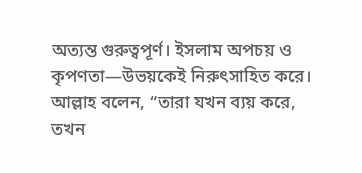অত্যন্ত গুরুত্বপূর্ণ। ইসলাম অপচয় ও কৃপণতা—উভয়কেই নিরুৎসাহিত করে। আল্লাহ বলেন, “তারা যখন ব্যয় করে, তখন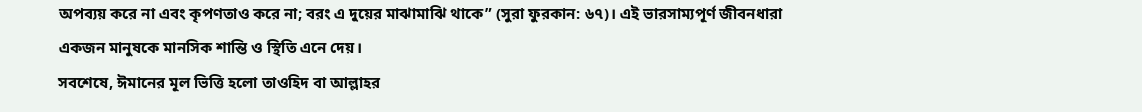অপব্যয় করে না এবং কৃপণতাও করে না; বরং এ দুয়ের মাঝামাঝি থাকে” (সুরা ফুরকান: ৬৭)। এই ভারসাম্যপূর্ণ জীবনধারা একজন মানুষকে মানসিক শান্তি ও স্থিতি এনে দেয়।
সবশেষে, ঈমানের মূল ভিত্তি হলো তাওহিদ বা আল্লাহর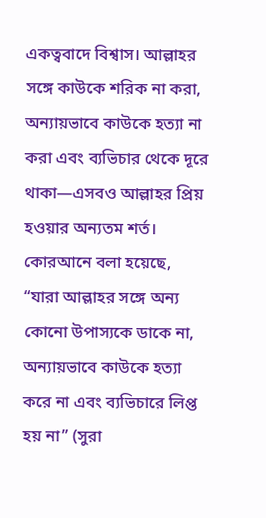একত্ববাদে বিশ্বাস। আল্লাহর সঙ্গে কাউকে শরিক না করা, অন্যায়ভাবে কাউকে হত্যা না করা এবং ব্যভিচার থেকে দূরে থাকা—এসবও আল্লাহর প্রিয় হওয়ার অন্যতম শর্ত। কোরআনে বলা হয়েছে, “যারা আল্লাহর সঙ্গে অন্য কোনো উপাস্যকে ডাকে না, অন্যায়ভাবে কাউকে হত্যা করে না এবং ব্যভিচারে লিপ্ত হয় না” (সুরা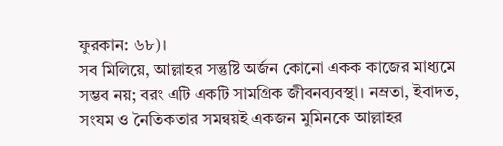ফুরকান: ৬৮)।
সব মিলিয়ে, আল্লাহর সন্তুষ্টি অর্জন কোনো একক কাজের মাধ্যমে সম্ভব নয়; বরং এটি একটি সামগ্রিক জীবনব্যবস্থা। নম্রতা, ইবাদত, সংযম ও নৈতিকতার সমন্বয়ই একজন মুমিনকে আল্লাহর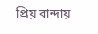প্রিয় বান্দায়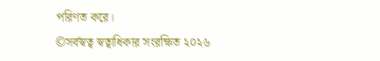পরিণত করে।
©সর্বস্বত্ব স্বত্বাধিকার সংরক্ষিত ২০২৬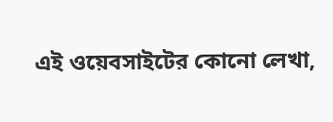এই ওয়েবসাইটের কোনো লেখা,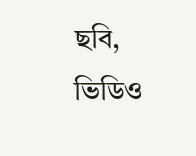ছবি, ভিডিও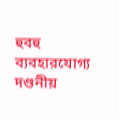হুবহু ব্যবহারযোগ্য দণ্ডনীয়